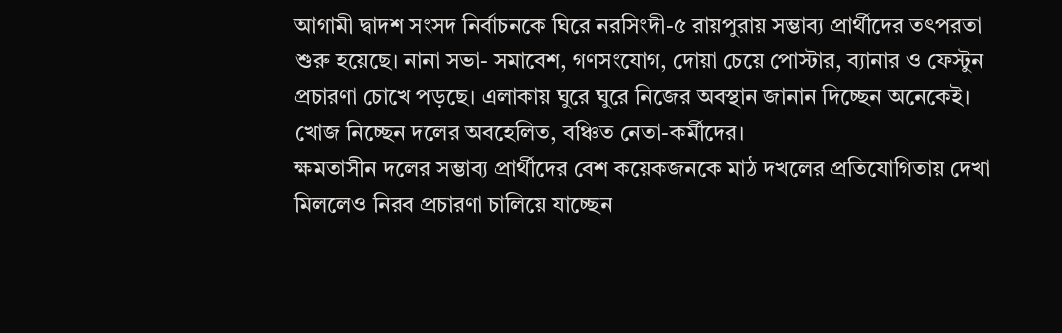আগামী দ্বাদশ সংসদ নির্বাচনকে ঘিরে নরসিংদী-৫ রায়পুরায় সম্ভাব্য প্রার্থীদের তৎপরতা শুরু হয়েছে। নানা সভা- সমাবেশ, গণসংযোগ, দোয়া চেয়ে পোস্টার, ব্যানার ও ফেস্টুন প্রচারণা চোখে পড়ছে। এলাকায় ঘুরে ঘুরে নিজের অবস্থান জানান দিচ্ছেন অনেকেই। খোজ নিচ্ছেন দলের অবহেলিত, বঞ্চিত নেতা-কর্মীদের।
ক্ষমতাসীন দলের সম্ভাব্য প্রার্থীদের বেশ কয়েকজনকে মাঠ দখলের প্রতিযোগিতায় দেখা মিললেও নিরব প্রচারণা চালিয়ে যাচ্ছেন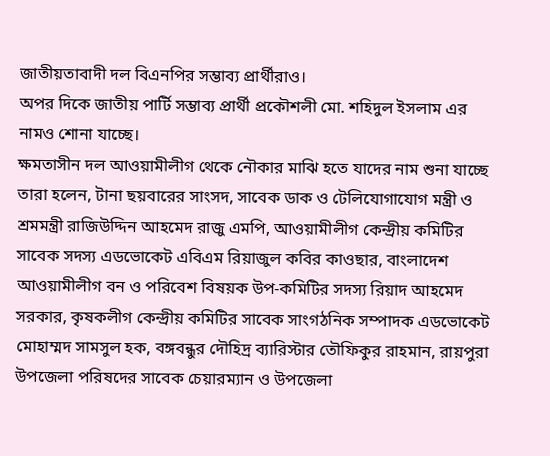জাতীয়তাবাদী দল বিএনপির সম্ভাব্য প্রার্থীরাও।
অপর দিকে জাতীয় পার্টি সম্ভাব্য প্রার্থী প্রকৌশলী মো. শহিদুল ইসলাম এর নামও শোনা যাচ্ছে।
ক্ষমতাসীন দল আওয়ামীলীগ থেকে নৌকার মাঝি হতে যাদের নাম শুনা যাচ্ছে তারা হলেন, টানা ছয়বারের সাংসদ, সাবেক ডাক ও টেলিযোগাযোগ মন্ত্রী ও শ্রমমন্ত্রী রাজিউদ্দিন আহমেদ রাজু এমপি, আওয়ামীলীগ কেন্দ্রীয় কমিটির সাবেক সদস্য এডভোকেট এবিএম রিয়াজুল কবির কাওছার, বাংলাদেশ আওয়ামীলীগ বন ও পরিবেশ বিষয়ক উপ-কমিটির সদস্য রিয়াদ আহমেদ সরকার, কৃষকলীগ কেন্দ্রীয় কমিটির সাবেক সাংগঠনিক সম্পাদক এডভোকেট মোহাম্মদ সামসুল হক, বঙ্গবন্ধুর দৌহিদ্র ব্যারিস্টার তৌফিকুর রাহমান, রায়পুরা উপজেলা পরিষদের সাবেক চেয়ারম্যান ও উপজেলা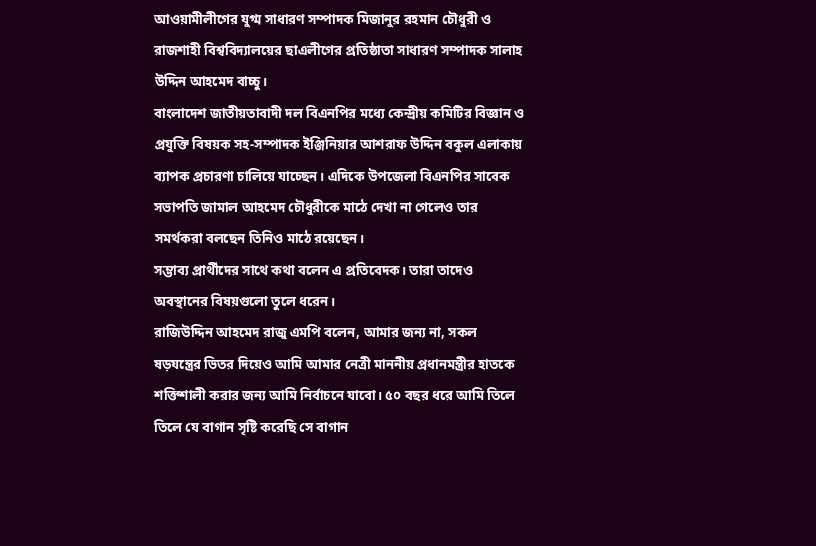আওয়ামীলীগের যুগ্ম সাধারণ সম্পাদক মিজানুর রহমান চৌধুরী ও রাজশাহী বিশ্ববিদ্যালয়ের ছাএলীগের প্রতিষ্ঠাতা সাধারণ সম্পাদক সালাহ উদ্দিন আহমেদ বাচ্চু।
বাংলাদেশ জাতীয়তাবাদী দল বিএনপির মধ্যে কেন্দ্রীয় কমিটির বিজ্ঞান ও প্রযুক্তি বিষয়ক সহ-সম্পাদক ইঞ্জিনিয়ার আশরাফ উদ্দিন বকুল এলাকায় ব্যাপক প্রচারণা চালিয়ে যাচ্ছেন। এদিকে উপজেলা বিএনপির সাবেক সভাপতি জামাল আহমেদ চৌধুরীকে মাঠে দেখা না গেলেও তার সমর্থকরা বলছেন তিনিও মাঠে রয়েছেন।
সম্ভাব্য প্রার্থীদের সাথে কথা বলেন এ প্রতিবেদক। তারা তাদেও অবস্থানের বিষয়গুলো তুলে ধরেন।
রাজিউদ্দিন আহমেদ রাজু এমপি বলেন, আমার জন্য না, সকল ষড়যন্ত্রের ভিতর দিয়েও আমি আমার নেত্রী মাননীয় প্রধানমন্ত্রীর হাতকে শক্তিশালী করার জন্য আমি নির্বাচনে যাবো। ৫০ বছর ধরে আমি তিলে তিলে যে বাগান সৃষ্টি করেছি সে বাগান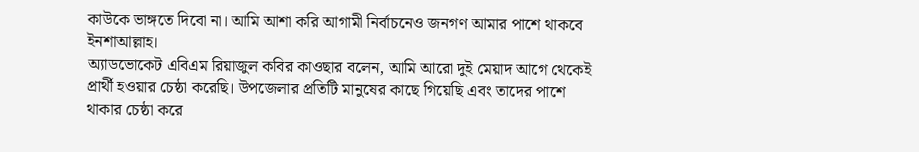কাউকে ভাঙ্গতে দিবো না। আমি আশা করি আগামী নির্বাচনেও জনগণ আমার পাশে থাকবে ইনশাআল্লাহ।
অ্যাডভোকেট এবিএম রিয়াজুল কবির কাওছার বলেন, আমি আরো দুই মেয়াদ আগে থেকেই প্রার্থী হওয়ার চেষ্ঠা করেছি। উপজেলার প্রতিটি মানুষের কাছে গিয়েছি এবং তাদের পাশে থাকার চেষ্ঠা করে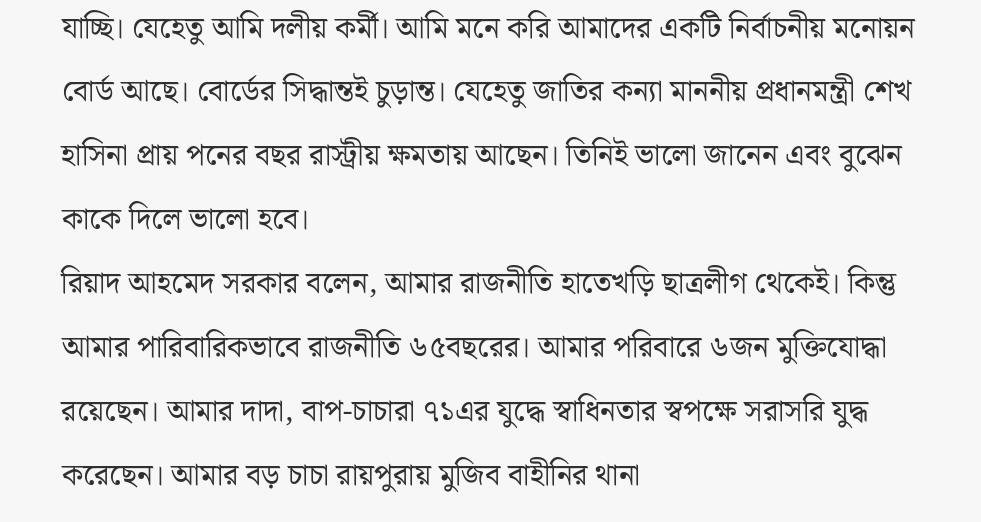যাচ্ছি। যেহেতু আমি দলীয় কর্মী। আমি মনে করি আমাদের একটি নির্বাচনীয় মনোয়ন বোর্ড আছে। বোর্ডের সিদ্ধান্তই চুড়ান্ত। যেহেতু জাতির কন্যা মাননীয় প্রধানমন্ত্রী শেখ হাসিনা প্রায় পনের বছর রাস্ট্রীয় ক্ষমতায় আছেন। তিনিই ভালো জানেন এবং বুঝেন কাকে দিলে ভালো হবে।
রিয়াদ আহমেদ সরকার বলেন, আমার রাজনীতি হাতেখড়ি ছাত্রলীগ থেকেই। কিন্তু আমার পারিবারিকভাবে রাজনীতি ৬৫বছরের। আমার পরিবারে ৬জন মুক্তিযোদ্ধা রয়েছেন। আমার দাদা, বাপ-চাচারা ৭১এর যুদ্ধে স্বাধিনতার স্বপক্ষে সরাসরি যুদ্ধ করেছেন। আমার বড় চাচা রায়পুরায় মুজিব বাহীনির থানা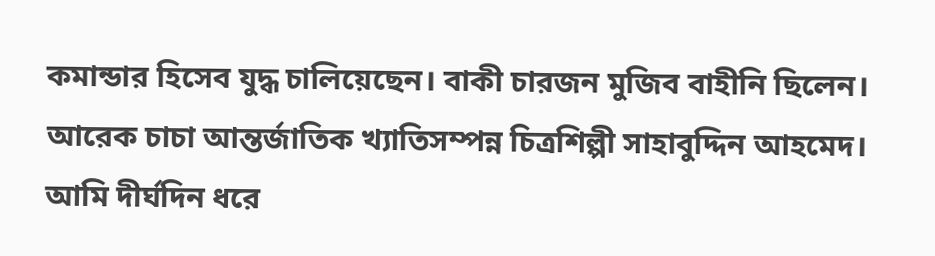কমান্ডার হিসেব যুদ্ধ চালিয়েছেন। বাকী চারজন মুজিব বাহীনি ছিলেন। আরেক চাচা আন্তর্জাতিক খ্যাতিসম্পন্ন চিত্রশিল্পী সাহাবুদ্দিন আহমেদ। আমি দীর্ঘদিন ধরে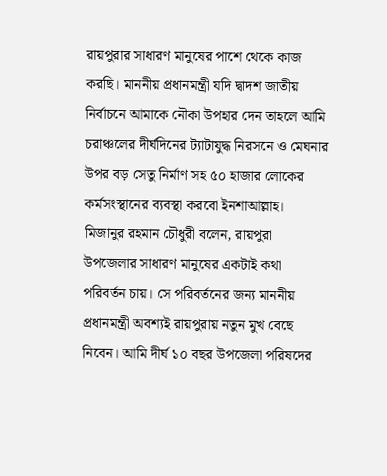রায়পুরার সাধারণ মানুষের পাশে থেকে কাজ করছি। মাননীয় প্রধানমন্ত্রী যদি দ্বাদশ জাতীয় নির্বাচনে আমাকে নৌকা উপহার দেন তাহলে আমি চরাঞ্চলের দীর্ঘদিনের ট্যাটাযুদ্ধ নিরসনে ও মেঘনার উপর বড় সেতু নির্মাণ সহ ৫০ হাজার লোকের কর্মসংস্থানের ব্যবস্থা করবো ইনশাআল্লাহ।
মিজানুর রহমান চৌধুরী বলেন, রায়পুরা উপজেলার সাধারণ মানুষের একটাই কথা পরিবর্তন চায়। সে পরিবর্তনের জন্য মাননীয় প্রধানমন্ত্রী অবশ্যই রায়পুরায় নতুন মুখ বেছে নিবেন। আমি দীর্ঘ ১০ বছর উপজেলা পরিষদের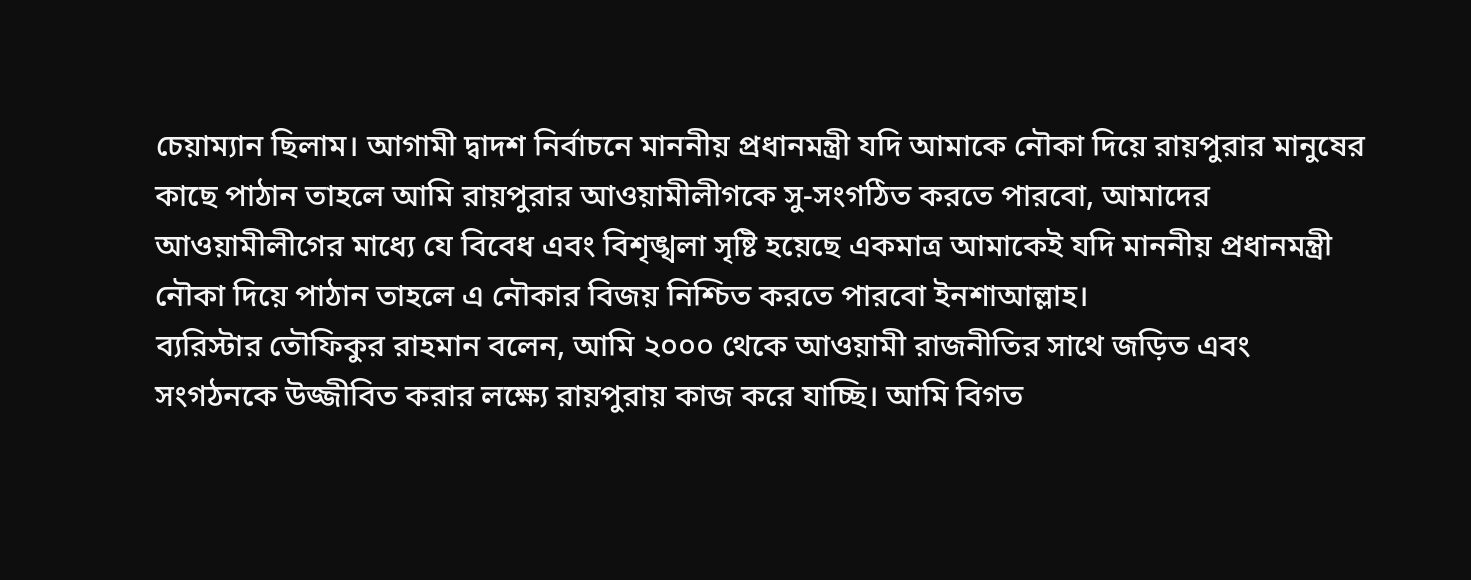চেয়াম্যান ছিলাম। আগামী দ্বাদশ নির্বাচনে মাননীয় প্রধানমন্ত্রী যদি আমাকে নৌকা দিয়ে রায়পুরার মানুষের কাছে পাঠান তাহলে আমি রায়পুরার আওয়ামীলীগকে সু-সংগঠিত করতে পারবো, আমাদের আওয়ামীলীগের মাধ্যে যে বিবেধ এবং বিশৃঙ্খলা সৃষ্টি হয়েছে একমাত্র আমাকেই যদি মাননীয় প্রধানমন্ত্রী নৌকা দিয়ে পাঠান তাহলে এ নৌকার বিজয় নিশ্চিত করতে পারবো ইনশাআল্লাহ।
ব্যরিস্টার তৌফিকুর রাহমান বলেন, আমি ২০০০ থেকে আওয়ামী রাজনীতির সাথে জড়িত এবং সংগঠনকে উজ্জীবিত করার লক্ষ্যে রায়পুরায় কাজ করে যাচ্ছি। আমি বিগত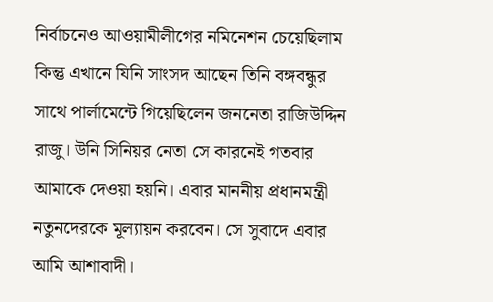নির্বাচনেও আওয়ামীলীগের নমিনেশন চেয়েছিলাম কিন্তু এখানে যিনি সাংসদ আছেন তিনি বঙ্গবন্ধুর সাথে পার্লামেন্টে গিয়েছিলেন জননেতা রাজিউদ্দিন রাজু। উনি সিনিয়র নেতা সে কারনেই গতবার আমাকে দেওয়া হয়নি। এবার মাননীয় প্রধানমন্ত্রী নতুনদেরকে মূল্যায়ন করবেন। সে সুবাদে এবার আমি আশাবাদী।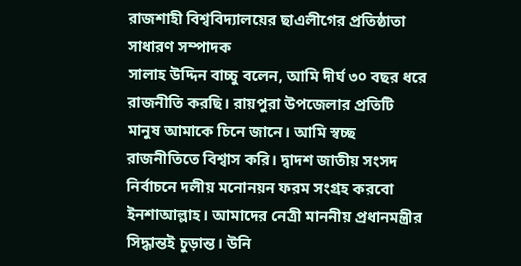রাজশাহী বিশ্ববিদ্যালয়ের ছাএলীগের প্রতিষ্ঠাতা সাধারণ সম্পাদক
সালাহ উদ্দিন বাচ্চু বলেন, আমি দীর্ঘ ৩০ বছর ধরে রাজনীতি করছি। রায়পুরা উপজেলার প্রতিটি মানুষ আমাকে চিনে জানে। আমি স্বচ্ছ রাজনীতিতে বিশ্বাস করি। দ্বাদশ জাতীয় সংসদ নির্বাচনে দলীয় মনোনয়ন ফরম সংগ্রহ করবো ইনশাআল্লাহ। আমাদের নেত্রী মাননীয় প্রধানমন্ত্রীর সিদ্ধান্তই চুড়ান্ত। উনি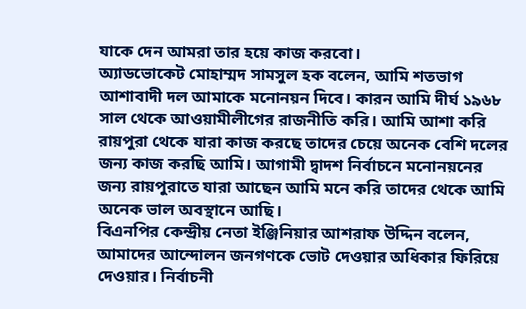যাকে দেন আমরা তার হয়ে কাজ করবো।
অ্যাডভোকেট মোহাম্মদ সামসুল হক বলেন, আমি শতভাগ আশাবাদী দল আমাকে মনোনয়ন দিবে। কারন আমি দীর্ঘ ১৯৬৮ সাল থেকে আওয়ামীলীগের রাজনীতি করি। আমি আশা করি রায়পুরা থেকে যারা কাজ করছে তাদের চেয়ে অনেক বেশি দলের জন্য কাজ করছি আমি। আগামী দ্বাদশ নির্বাচনে মনোনয়নের জন্য রায়পুরাতে যারা আছেন আমি মনে করি তাদের থেকে আমি অনেক ভাল অবস্থানে আছি।
বিএনপির কেন্দ্রীয় নেতা ইঞ্জিনিয়ার আশরাফ উদ্দিন বলেন, আমাদের আন্দোলন জনগণকে ভোট দেওয়ার অধিকার ফিরিয়ে দেওয়ার। নির্বাচনী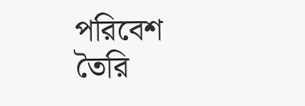পরিবেশ তৈরি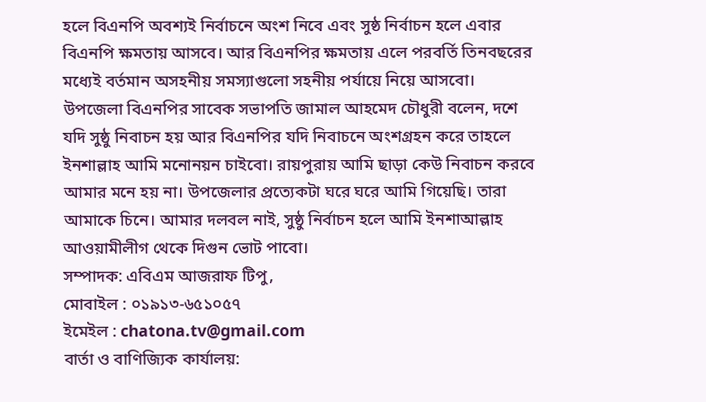হলে বিএনপি অবশ্যই নির্বাচনে অংশ নিবে এবং সুষ্ঠ নির্বাচন হলে এবার বিএনপি ক্ষমতায় আসবে। আর বিএনপির ক্ষমতায় এলে পরবর্তি তিনবছরের মধ্যেই বর্তমান অসহনীয় সমস্যাগুলো সহনীয় পর্যায়ে নিয়ে আসবো।
উপজেলা বিএনপির সাবেক সভাপতি জামাল আহমেদ চৌধুরী বলেন, দশে যদি সুষ্ঠু নিবাচন হয় আর বিএনপির যদি নিবাচনে অংশগ্রহন করে তাহলে ইনশাল্লাহ আমি মনোনয়ন চাইবো। রায়পুরায় আমি ছাড়া কেউ নিবাচন করবে আমার মনে হয় না। উপজেলার প্রত্যেকটা ঘরে ঘরে আমি গিয়েছি। তারা আমাকে চিনে। আমার দলবল নাই, সুষ্ঠু নির্বাচন হলে আমি ইনশাআল্লাহ আওয়ামীলীগ থেকে দিগুন ভোট পাবো।
সম্পাদক: এবিএম আজরাফ টিপু,
মোবাইল : ০১৯১৩-৬৫১০৫৭
ইমেইল : chatona.tv@gmail.com
বার্তা ও বাণিজ্যিক কার্যালয়: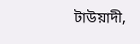টাউয়াদী,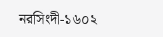নরসিংদী-১৬০২